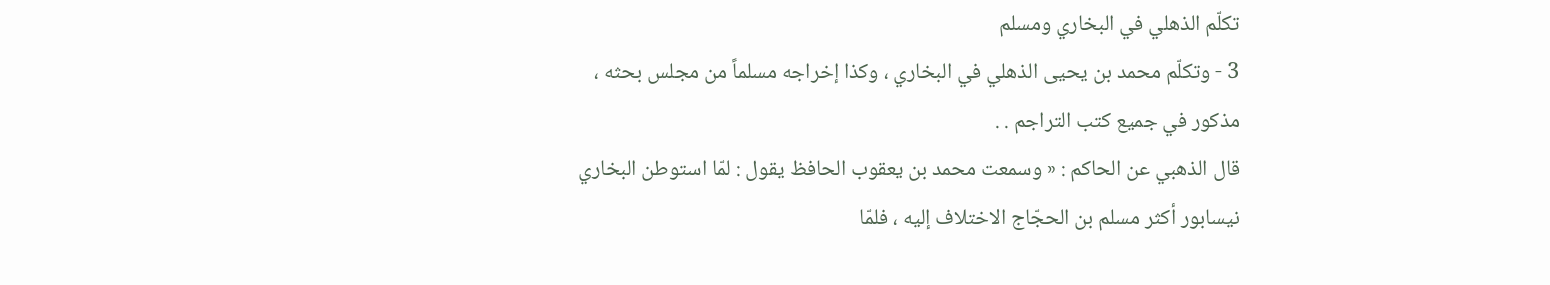تكلّم الذهلي في البخاري ومسلم
3 - وتكلّم محمد بن يحيى الذهلي في البخاري ، وكذا إخراجه مسلماً من مجلس بحثه ،
مذكور في جميع كتب التراجم . .
قال الذهبي عن الحاكم : « وسمعت محمد بن يعقوب الحافظ يقول : لمّا استوطن البخاري
نيسابور أكثر مسلم بن الحجّاج الاختلاف إليه ، فلمّا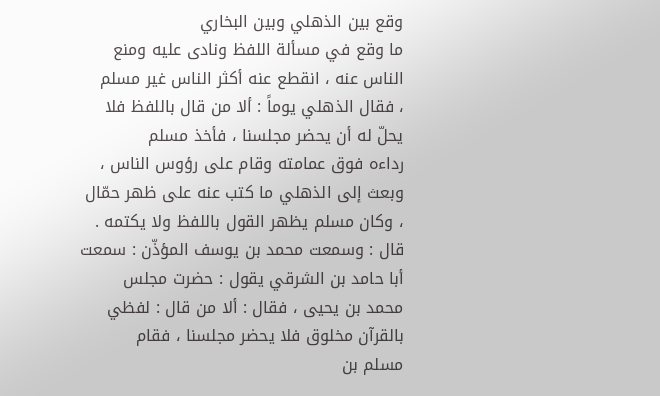وقع بين الذهلي وبين البخاري
ما وقع في مسألة اللفظ ونادى عليه ومنع الناس عنه ، انقطع عنه أكثر الناس غير مسلم
، فقال الذهلي يوماً : ألا من قال باللفظ فلا يحلّ له أن يحضر مجلسنا ، فأخذ مسلم
رداءه فوق عمامته وقام على رؤوس الناس ، وبعث إلى الذهلي ما كتب عنه على ظهر حمّال
، وكان مسلم يظهر القول باللفظ ولا يكتمه .
قال : وسمعت محمد بن يوسف المؤذّن : سمعت أبا حامد بن الشرقي يقول : حضرت مجلس
محمد بن يحيى ، فقال : ألا من قال : لفظي بالقرآن مخلوق فلا يحضر مجلسنا ، فقام
مسلم بن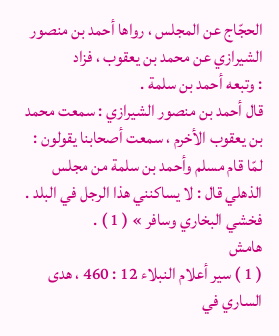الحجّاج عن المجلس ، رواها أحمد بن منصور الشيرازي عن محمد بن يعقوب ، فزاد
: وتبعه أحمد بن سلمة .
قال أحمد بن منصور الشيرازي : سمعت محمد بن يعقوب الأخرم ، سمعت أصحابنا يقولون :
لمّا قام مسلم وأحمد بن سلمة من مجلس الذهلي قال : لا يساكنني هذا الرجل في البلد .
فخشي البخاري وسافر » ( 1 ) .
هامش
( 1 ) سير أعلام النبلاء 12 : 460 ، هدى الساري في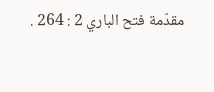مقدّمة فتح الباري 2 : 264 .